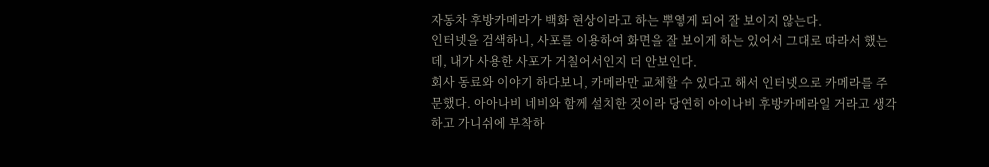자동차 후방카메라가 백화 현상이라고 하는 뿌옇게 되어 잘 보이지 않는다.
인터넷을 검색하니, 사포를 이용하여 화면을 잘 보이게 하는 있어서 그대로 따라서 했는데, 내가 사용한 사포가 거칠어서인지 더 안보인다.
회사 동료와 이야기 하다보니, 카메라만 교체할 수 있다고 해서 인터넷으로 카메라를 주문했다. 아아나비 네비와 함께 설치한 것이라 당연히 아이나비 후방카메라일 거라고 생각하고 가니쉬에 부착하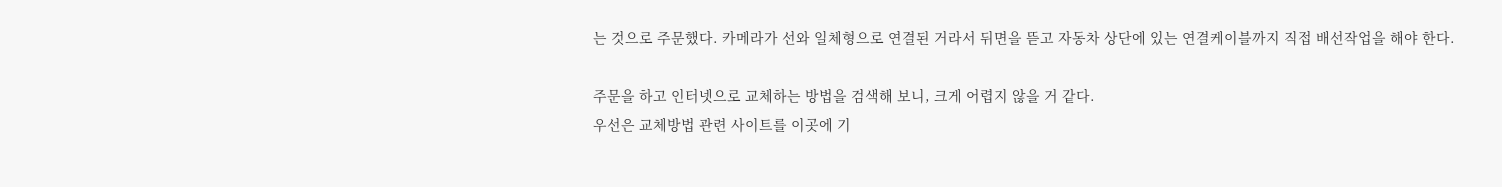는 것으로 주문했다. 카메라가 선와 일체형으로 연결된 거라서 뒤면을 뜯고 자동차 상단에 있는 연결케이블까지 직접 배선작업을 해야 한다.

주문을 하고 인터넷으로 교체하는 방법을 검색해 보니, 크게 어렵지 않을 거 같다.
우선은 교체방법 관련 사이트를 이곳에 기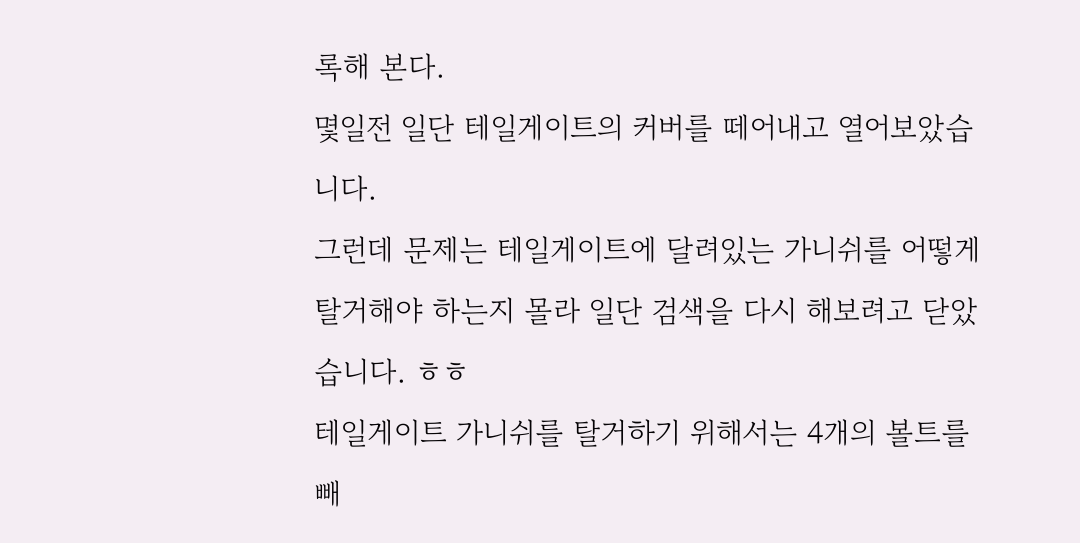록해 본다.
몇일전 일단 테일게이트의 커버를 떼어내고 열어보았습니다.
그런데 문제는 테일게이트에 달려있는 가니쉬를 어떻게 탈거해야 하는지 몰라 일단 검색을 다시 해보려고 닫았습니다. ㅎㅎ
테일게이트 가니쉬를 탈거하기 위해서는 4개의 볼트를 빼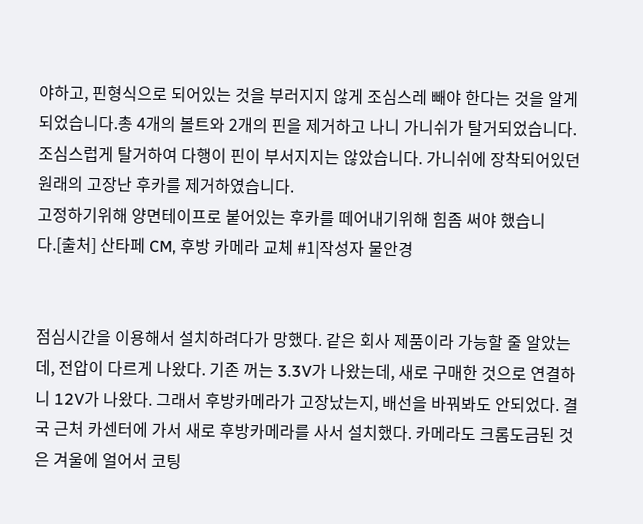야하고, 핀형식으로 되어있는 것을 부러지지 않게 조심스레 빼야 한다는 것을 알게되었습니다.총 4개의 볼트와 2개의 핀을 제거하고 나니 가니쉬가 탈거되었습니다.
조심스럽게 탈거하여 다행이 핀이 부서지지는 않았습니다. 가니쉬에 장착되어있던 원래의 고장난 후카를 제거하였습니다.
고정하기위해 양면테이프로 붙어있는 후카를 떼어내기위해 힘좀 써야 했습니다.[출처] 산타페 CM, 후방 카메라 교체 #1|작성자 물안경


점심시간을 이용해서 설치하려다가 망했다. 같은 회사 제품이라 가능할 줄 알았는데, 전압이 다르게 나왔다. 기존 꺼는 3.3V가 나왔는데, 새로 구매한 것으로 연결하니 12V가 나왔다. 그래서 후방카메라가 고장났는지, 배선을 바꿔봐도 안되었다. 결국 근처 카센터에 가서 새로 후방카메라를 사서 설치했다. 카메라도 크롬도금된 것은 겨울에 얼어서 코팅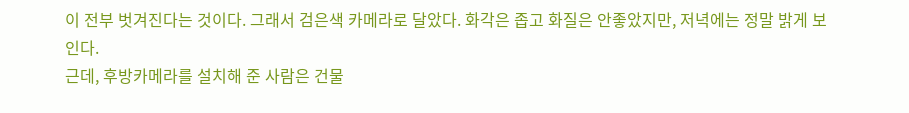이 전부 벗겨진다는 것이다. 그래서 검은색 카메라로 달았다. 화각은 좁고 화질은 안좋았지만, 저녁에는 정말 밝게 보인다.
근데, 후방카메라를 설치해 준 사람은 건물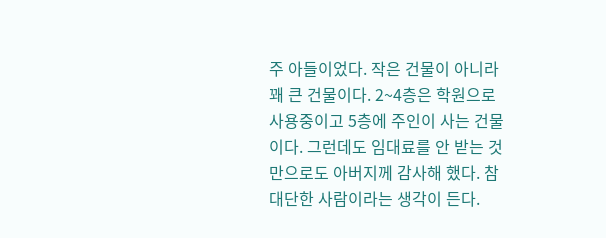주 아들이었다. 작은 건물이 아니라 꽤 큰 건물이다. 2~4층은 학원으로 사용중이고 5층에 주인이 사는 건물이다. 그런데도 임대료를 안 받는 것만으로도 아버지께 감사해 했다. 참 대단한 사람이라는 생각이 든다.